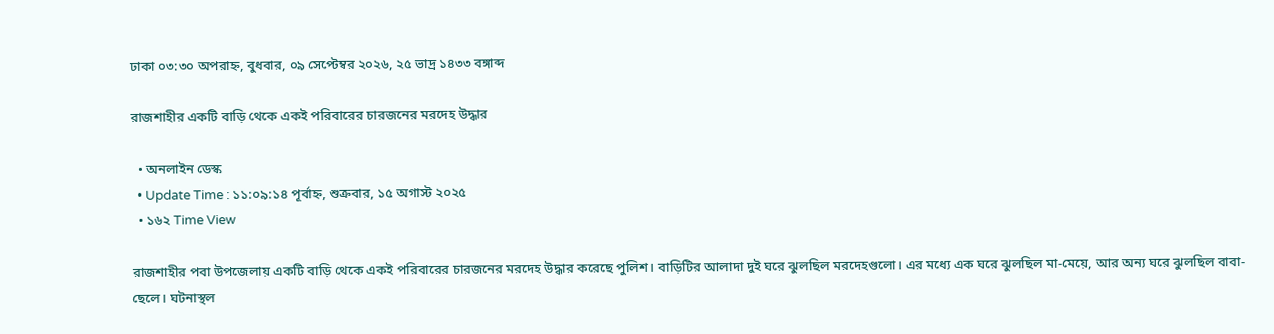ঢাকা ০৩:৩০ অপরাহ্ন, বুধবার, ০৯ সেপ্টেম্বর ২০২৬, ২৫ ভাদ্র ১৪৩৩ বঙ্গাব্দ

রাজশাহীর একটি বাড়ি থেকে একই পরিবারের চারজনের মরদেহ উদ্ধার

  • অনলাইন ডেস্ক
  • Update Time : ১১:০৯:১৪ পূর্বাহ্ন, শুক্রবার, ১৫ অগাস্ট ২০২৫
  • ১৬২ Time View

রাজশাহীর পবা উপজেলায় একটি বাড়ি থেকে একই পরিবারের চারজনের মরদেহ উদ্ধার করেছে পুলিশ। বাড়িটির আলাদা দুই ঘরে ঝুলছিল মরদেহগুলো। এর মধ্যে এক ঘরে ঝুলছিল মা-মেয়ে, আর অন্য ঘরে ঝুলছিল বাবা-ছেলে। ঘটনাস্থল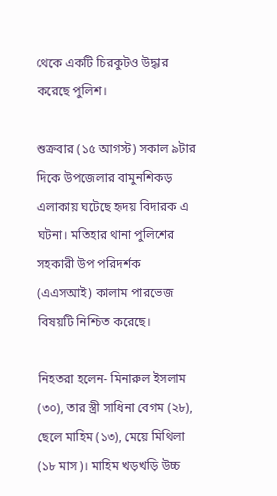থেকে একটি চিরকুটও উদ্ধার করেছে পুলিশ।

শুক্রবার (১৫ আগস্ট) সকাল ৯টার দিকে উপজেলার বামুনশিকড় এলাকায় ঘটেছে হৃদয় বিদারক এ ঘটনা। মতিহার থানা পুলিশের সহকারী উপ পরিদর্শক (এএসআই) কালাম পারভেজ বিষয়টি নিশ্চিত করেছে।

নিহতরা হলেন- মিনারুল ইসলাম (৩০), তার স্ত্রী সাধিনা বেগম (২৮), ছেলে মাহিম (১৩), মেয়ে মিথিলা (১৮ মাস)। মাহিম খড়খড়ি উচ্চ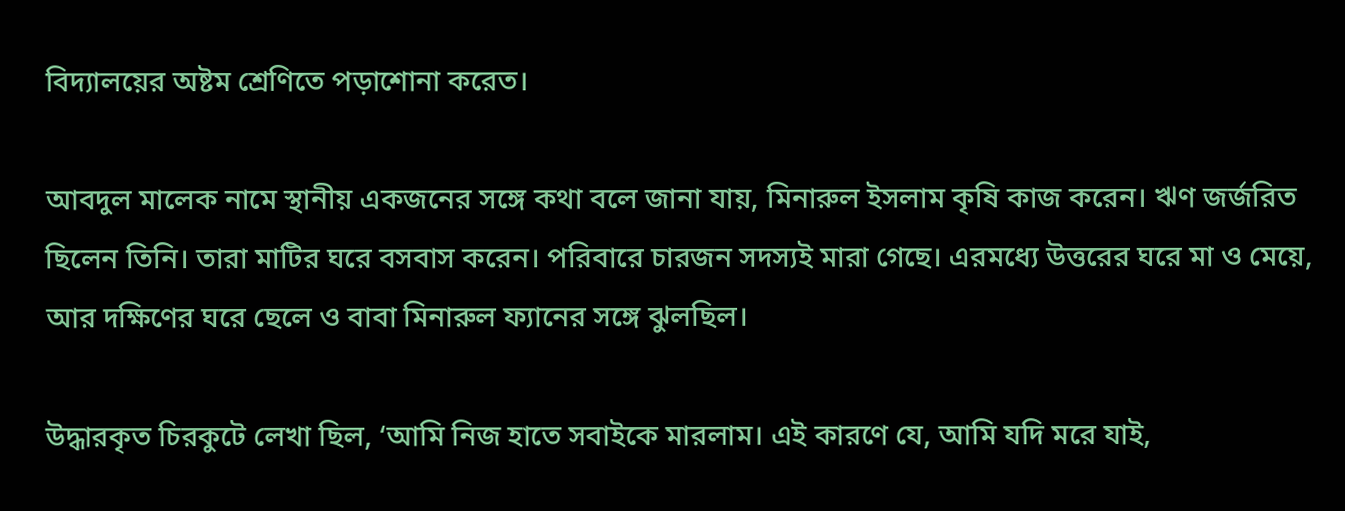বিদ্যালয়ের অষ্টম শ্রেণিতে পড়াশোনা করেত।

আবদুল মালেক নামে স্থানীয় একজনের সঙ্গে কথা বলে জানা যায়, মিনারুল ইসলাম কৃষি কাজ করেন। ঋণ জর্জরিত ছিলেন তিনি। তারা মাটির ঘরে বসবাস করেন। পরিবারে চারজন সদস্যই মারা গেছে। এরমধ্যে উত্তরের ঘরে মা ও মেয়ে, আর দক্ষিণের ঘরে ছেলে ও বাবা মিনারুল ফ্যানের সঙ্গে ঝুলছিল।

উদ্ধারকৃত চিরকুটে লেখা ছিল, ‘আমি নিজ হাতে সবাইকে মারলাম। এই কারণে যে, আমি যদি মরে যাই,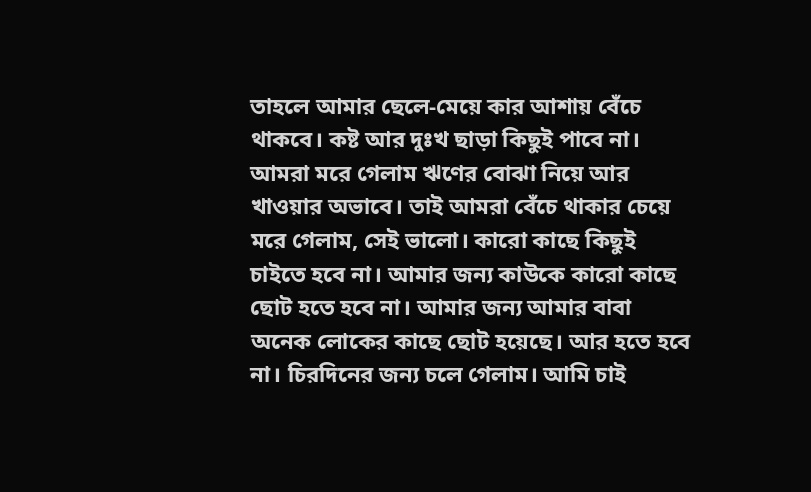তাহলে আমার ছেলে-মেয়ে কার আশায় বেঁচে থাকবে। কষ্ট আর দুঃখ ছাড়া কিছুই পাবে না। আমরা মরে গেলাম ঋণের বোঝা নিয়ে আর খাওয়ার অভাবে। তাই আমরা বেঁচে থাকার চেয়ে মরে গেলাম, সেই ভালো। কারো কাছে কিছুই চাইতে হবে না। আমার জন্য কাউকে কারো কাছে ছোট হতে হবে না। আমার জন্য আমার বাবা অনেক লোকের কাছে ছোট হয়েছে। আর হতে হবে না। চিরদিনের জন্য চলে গেলাম। আমি চাই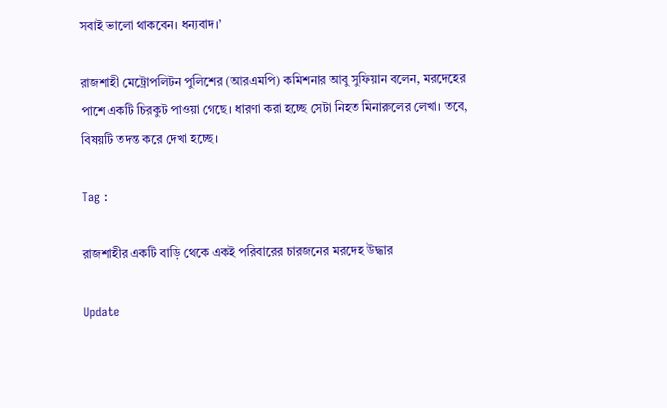সবাই ভালো থাকবেন। ধন্যবাদ।’

রাজশাহী মেট্রোপলিটন পুলিশের (আরএমপি) কমিশনার আবু সুফিয়ান বলেন, মরদেহের পাশে একটি চিরকুট পাওয়া গেছে। ধারণা করা হচ্ছে সেটা নিহত মিনারুলের লেখা। তবে, বিষয়টি তদন্ত করে দেখা হচ্ছে।

Tag :

রাজশাহীর একটি বাড়ি থেকে একই পরিবারের চারজনের মরদেহ উদ্ধার

Update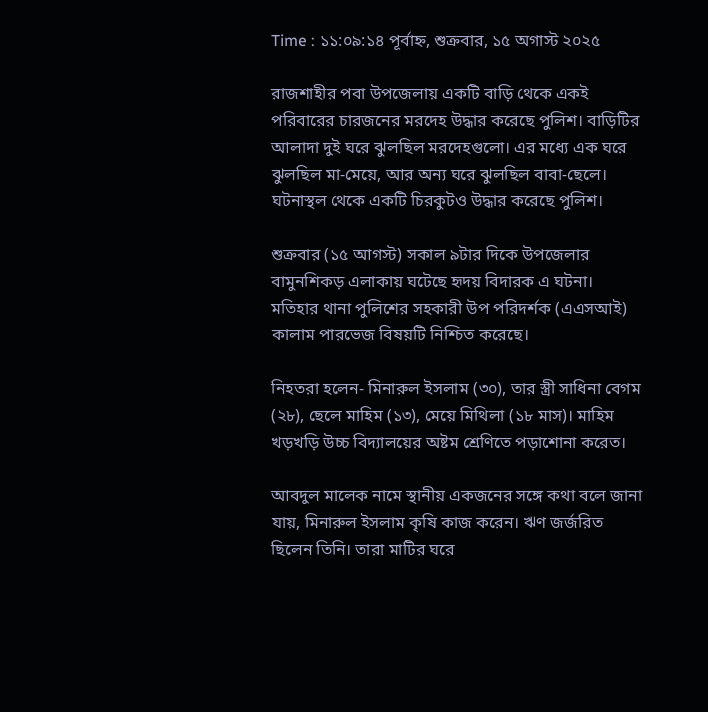Time : ১১:০৯:১৪ পূর্বাহ্ন, শুক্রবার, ১৫ অগাস্ট ২০২৫

রাজশাহীর পবা উপজেলায় একটি বাড়ি থেকে একই পরিবারের চারজনের মরদেহ উদ্ধার করেছে পুলিশ। বাড়িটির আলাদা দুই ঘরে ঝুলছিল মরদেহগুলো। এর মধ্যে এক ঘরে ঝুলছিল মা-মেয়ে, আর অন্য ঘরে ঝুলছিল বাবা-ছেলে। ঘটনাস্থল থেকে একটি চিরকুটও উদ্ধার করেছে পুলিশ।

শুক্রবার (১৫ আগস্ট) সকাল ৯টার দিকে উপজেলার বামুনশিকড় এলাকায় ঘটেছে হৃদয় বিদারক এ ঘটনা। মতিহার থানা পুলিশের সহকারী উপ পরিদর্শক (এএসআই) কালাম পারভেজ বিষয়টি নিশ্চিত করেছে।

নিহতরা হলেন- মিনারুল ইসলাম (৩০), তার স্ত্রী সাধিনা বেগম (২৮), ছেলে মাহিম (১৩), মেয়ে মিথিলা (১৮ মাস)। মাহিম খড়খড়ি উচ্চ বিদ্যালয়ের অষ্টম শ্রেণিতে পড়াশোনা করেত।

আবদুল মালেক নামে স্থানীয় একজনের সঙ্গে কথা বলে জানা যায়, মিনারুল ইসলাম কৃষি কাজ করেন। ঋণ জর্জরিত ছিলেন তিনি। তারা মাটির ঘরে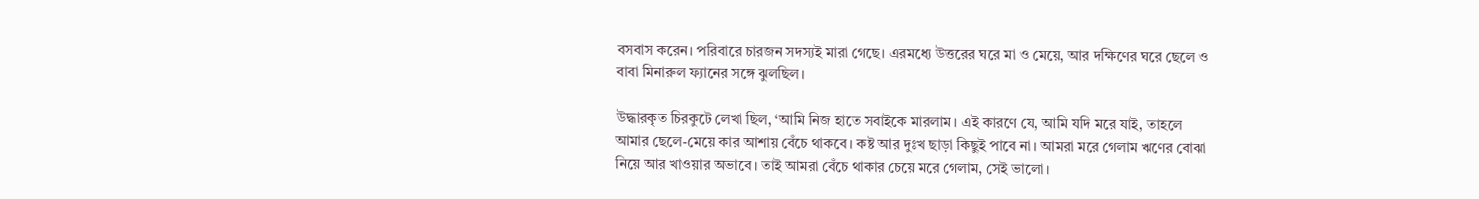বসবাস করেন। পরিবারে চারজন সদস্যই মারা গেছে। এরমধ্যে উত্তরের ঘরে মা ও মেয়ে, আর দক্ষিণের ঘরে ছেলে ও বাবা মিনারুল ফ্যানের সঙ্গে ঝুলছিল।

উদ্ধারকৃত চিরকুটে লেখা ছিল, ‘আমি নিজ হাতে সবাইকে মারলাম। এই কারণে যে, আমি যদি মরে যাই, তাহলে আমার ছেলে-মেয়ে কার আশায় বেঁচে থাকবে। কষ্ট আর দুঃখ ছাড়া কিছুই পাবে না। আমরা মরে গেলাম ঋণের বোঝা নিয়ে আর খাওয়ার অভাবে। তাই আমরা বেঁচে থাকার চেয়ে মরে গেলাম, সেই ভালো।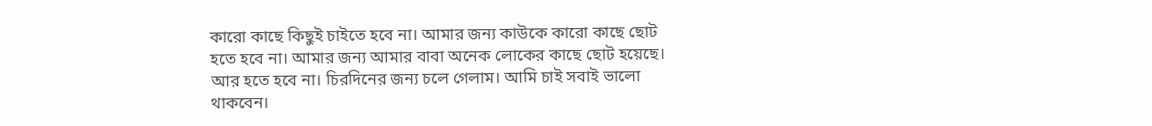কারো কাছে কিছুই চাইতে হবে না। আমার জন্য কাউকে কারো কাছে ছোট হতে হবে না। আমার জন্য আমার বাবা অনেক লোকের কাছে ছোট হয়েছে। আর হতে হবে না। চিরদিনের জন্য চলে গেলাম। আমি চাই সবাই ভালো থাকবেন।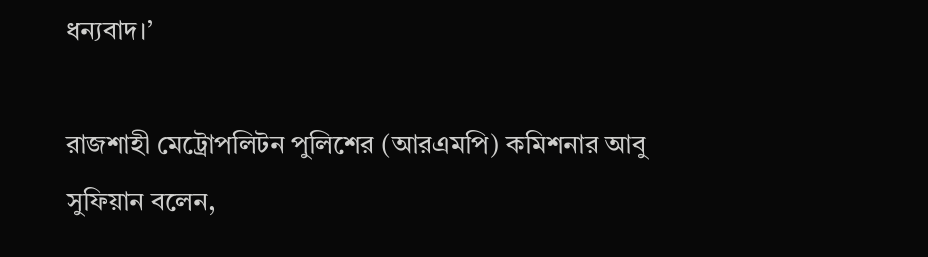ধন্যবাদ।’

রাজশাহী মেট্রোপলিটন পুলিশের (আরএমপি) কমিশনার আবু সুফিয়ান বলেন,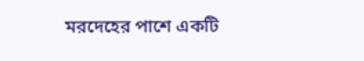মরদেহের পাশে একটি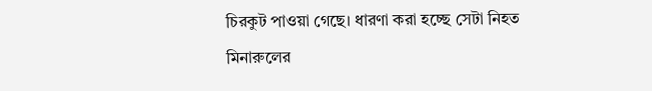চিরকুট পাওয়া গেছে। ধারণা করা হচ্ছে সেটা নিহত মিনারুলের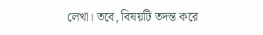লেখা। তবে, বিষয়টি তদন্ত করে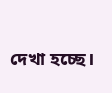দেখা হচ্ছে।